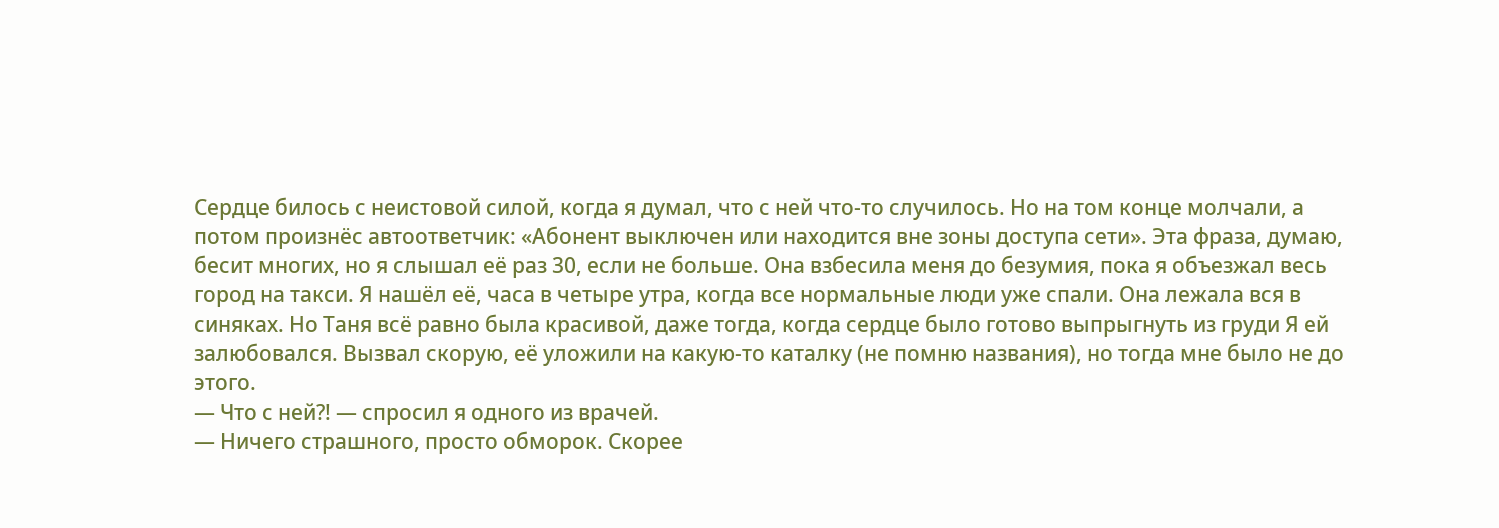Сердце билось с неистовой силой, когда я думал, что с ней что-то случилось. Но на том конце молчали, а потом произнёс автоответчик: «Абонент выключен или находится вне зоны доступа сети». Эта фраза, думаю, бесит многих, но я слышал её раз 30, если не больше. Она взбесила меня до безумия, пока я объезжал весь город на такси. Я нашёл её, часа в четыре утра, когда все нормальные люди уже спали. Она лежала вся в синяках. Но Таня всё равно была красивой, даже тогда, когда сердце было готово выпрыгнуть из груди Я ей залюбовался. Вызвал скорую, её уложили на какую-то каталку (не помню названия), но тогда мне было не до этого.
— Что с ней?! — спросил я одного из врачей.
— Ничего страшного, просто обморок. Скорее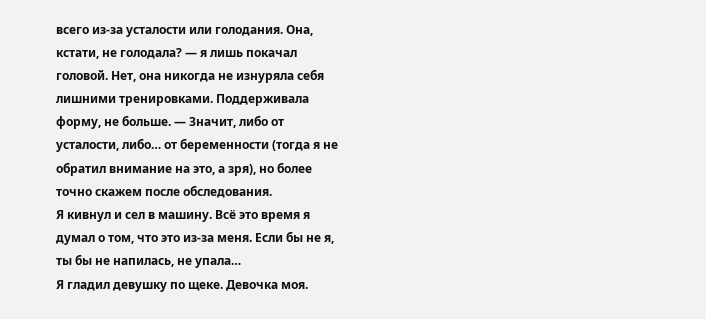всего из-за усталости или голодания. Она, кстати, не голодала? — я лишь покачал головой. Нет, она никогда не изнуряла себя лишними тренировками. Поддерживала форму, не больше. — Значит, либо от усталости, либо… от беременности (тогда я не обратил внимание на это, а зря), но более точно скажем после обследования.
Я кивнул и сел в машину. Всё это время я думал о том, что это из-за меня. Если бы не я, ты бы не напилась, не упала…
Я гладил девушку по щеке. Девочка моя.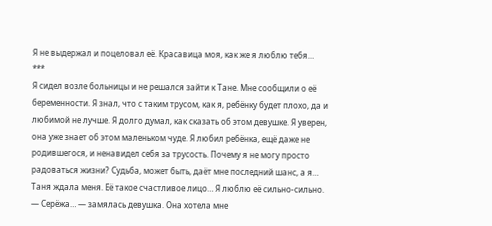Я не выдержал и поцеловал её. Красавица моя, как же я люблю тебя…
***
Я сидел возле больницы и не решался зайти к Тане. Мне сообщили о её беременности. Я знал, что с таким трусом, как я, ребёнку будет плохо, да и любимой не лучше. Я долго думал, как сказать об этом девушке. Я уверен, она уже знает об этом маленьком чуде. Я любил ребёнка, ещё даже не родившегося, и ненавидел себя за трусость. Почему я не могу просто радоваться жизни? Судьба, может быть, даёт мне последний шанс, а я…
Таня ждала меня. Её такое счастливое лицо… Я люблю её сильно-сильно.
— Серёжа… — замялась девушка. Она хотела мне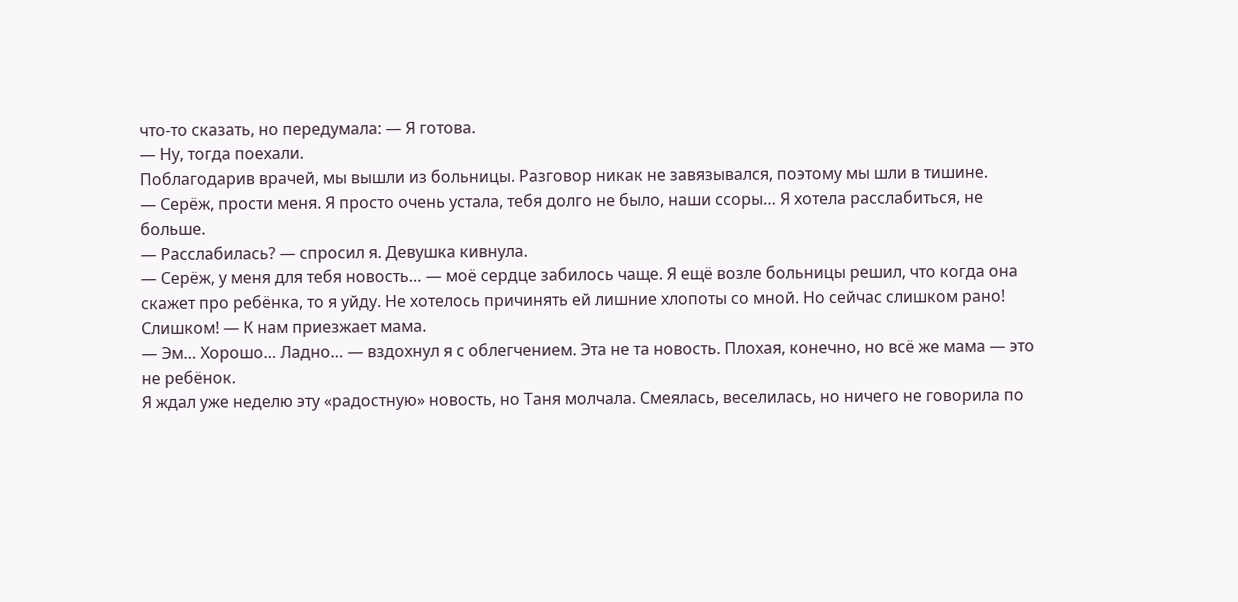что-то сказать, но передумала: — Я готова.
— Ну, тогда поехали.
Поблагодарив врачей, мы вышли из больницы. Разговор никак не завязывался, поэтому мы шли в тишине.
— Серёж, прости меня. Я просто очень устала, тебя долго не было, наши ссоры… Я хотела расслабиться, не больше.
— Расслабилась? — спросил я. Девушка кивнула.
— Серёж, у меня для тебя новость… — моё сердце забилось чаще. Я ещё возле больницы решил, что когда она скажет про ребёнка, то я уйду. Не хотелось причинять ей лишние хлопоты со мной. Но сейчас слишком рано! Слишком! — К нам приезжает мама.
— Эм… Хорошо… Ладно… — вздохнул я с облегчением. Эта не та новость. Плохая, конечно, но всё же мама — это не ребёнок.
Я ждал уже неделю эту «радостную» новость, но Таня молчала. Смеялась, веселилась, но ничего не говорила по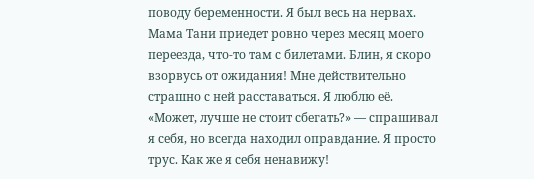поводу беременности. Я был весь на нервах. Мама Тани приедет ровно через месяц моего переезда, что-то там с билетами. Блин, я скоро взорвусь от ожидания! Мне действительно страшно с ней расставаться. Я люблю её.
«Может, лучше не стоит сбегать?» — спрашивал я себя, но всегда находил оправдание. Я просто трус. Как же я себя ненавижу!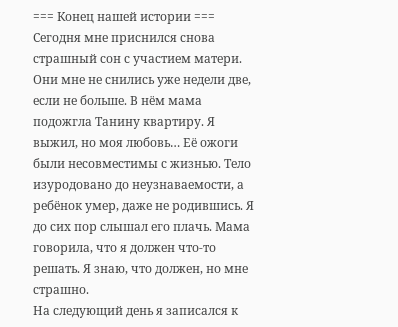=== Конец нашей истории ===
Сегодня мне приснился снова страшный сон с участием матери. Они мне не снились уже недели две, если не больше. В нём мама подожгла Танину квартиру. Я выжил, но моя любовь… Её ожоги были несовместимы с жизнью. Тело изуродовано до неузнаваемости, а ребёнок умер, даже не родившись. Я до сих пор слышал его плачь. Мама говорила, что я должен что-то решать. Я знаю, что должен, но мне страшно.
На следующий день я записался к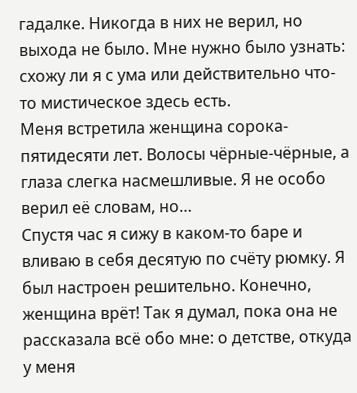гадалке. Никогда в них не верил, но выхода не было. Мне нужно было узнать: схожу ли я с ума или действительно что-то мистическое здесь есть.
Меня встретила женщина сорока-пятидесяти лет. Волосы чёрные-чёрные, а глаза слегка насмешливые. Я не особо верил её словам, но…
Спустя час я сижу в каком-то баре и вливаю в себя десятую по счёту рюмку. Я был настроен решительно. Конечно, женщина врёт! Так я думал, пока она не рассказала всё обо мне: о детстве, откуда у меня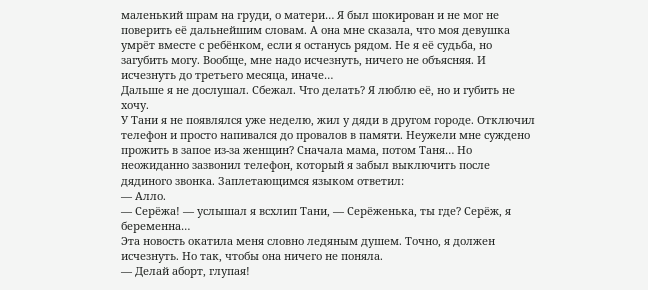маленький шрам на груди, о матери… Я был шокирован и не мог не поверить её дальнейшим словам. А она мне сказала, что моя девушка умрёт вместе с ребёнком, если я останусь рядом. Не я её судьба, но загубить могу. Вообще, мне надо исчезнуть, ничего не объясняя. И исчезнуть до третьего месяца, иначе…
Дальше я не дослушал. Сбежал. Что делать? Я люблю её, но и губить не хочу.
У Тани я не появлялся уже неделю, жил у дяди в другом городе. Отключил телефон и просто напивался до провалов в памяти. Неужели мне суждено прожить в запое из-за женщин? Сначала мама, потом Таня… Но неожиданно зазвонил телефон, который я забыл выключить после дядиного звонка. Заплетающимся языком ответил:
— Алло.
— Серёжа! — услышал я всхлип Тани, — Серёженька, ты где? Серёж, я беременна…
Эта новость окатила меня словно ледяным душем. Точно, я должен исчезнуть. Но так, чтобы она ничего не поняла.
— Делай аборт, глупая!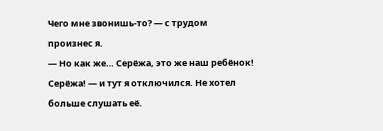Чего мне звонишь-то? — с трудом произнес я.
— Но как же… Серёжа, это же наш ребёнок! Серёжа! — и тут я отключился. Не хотел больше слушать её.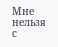Мне нельзя с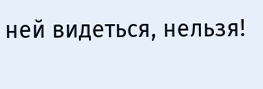ней видеться, нельзя!